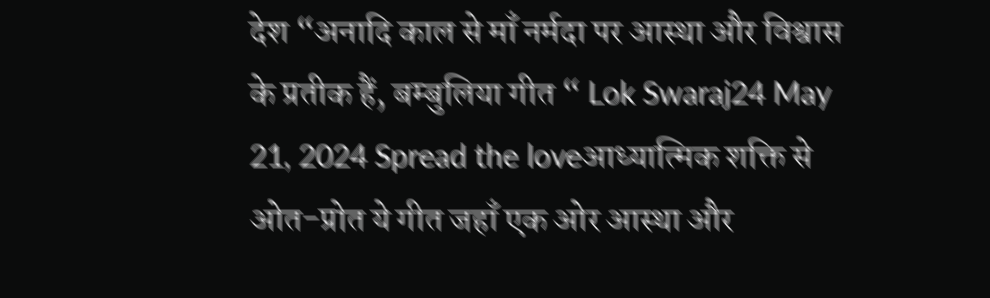देश “अनादि काल से माँ नर्मदा पर आस्था और विश्वास के प्रतीक हैं, बम्बुलिया गीत “ Lok Swaraj24 May 21, 2024 Spread the loveआध्यात्मिक शक्ति से ओत-प्रोत ये गीत जहाँ एक ओर आस्था और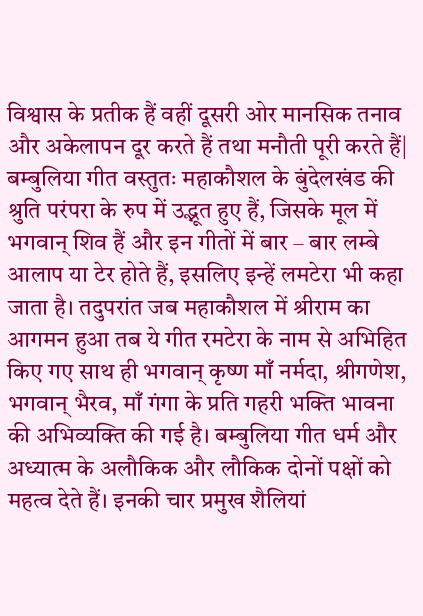विश्वास के प्रतीक हैं वहीं दूसरी ओर मानसिक तनाव और अकेलापन दूर करते हैं तथा मनौती पूरी करते हैं| बम्बुलिया गीत वस्तुतः महाकौशल के बुंदेलखंड की श्रुति परंपरा के रुप में उद्भूत हुए हैं, जिसके मूल में भगवान् शिव हैं और इन गीतों में बार – बार लम्बे आलाप या टेर होते हैं, इसलिए इन्हें लमटेरा भी कहा जाता है। तदुपरांत जब महाकौशल में श्रीराम का आगमन हुआ तब ये गीत रमटेरा के नाम से अभिहित किए गए साथ ही भगवान् कृष्ण माँ नर्मदा, श्रीगणेश, भगवान् भैरव, माँ गंगा के प्रति गहरी भक्ति भावना की अभिव्यक्ति की गई है। बम्बुलिया गीत धर्म और अध्यात्म के अलौकिक और लौकिक दोनों पक्षों को महत्व देते हैं। इनकी चार प्रमुख शैलियां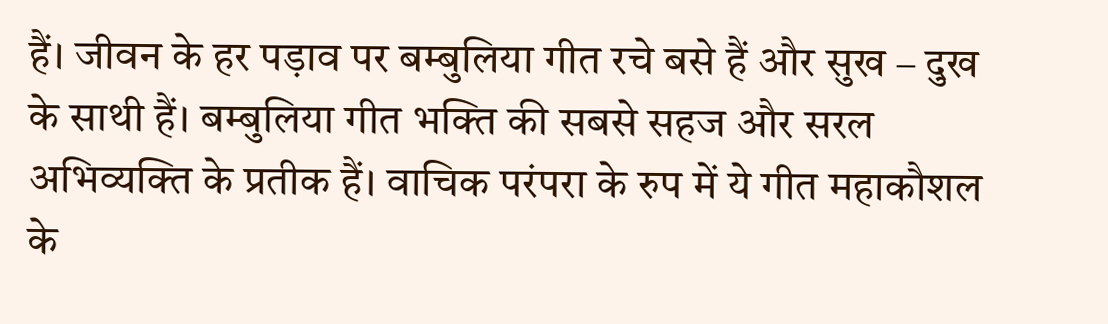हैं। जीवन के हर पड़ाव पर बम्बुलिया गीत रचे बसे हैं और सुख – दुख के साथी हैं। बम्बुलिया गीत भक्ति की सबसे सहज और सरल अभिव्यक्ति के प्रतीक हैं। वाचिक परंपरा के रुप में ये गीत महाकौशल के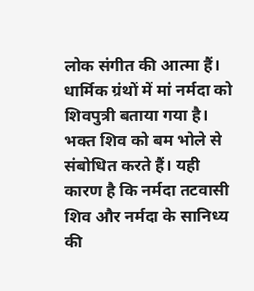लोक संगीत की आत्मा हैं। धार्मिक ग्रंथों में मां नर्मदा को शिवपुत्री बताया गया है। भक्त शिव को बम भोले से संबोधित करते हैं। यही कारण है कि नर्मदा तटवासी शिव और नर्मदा के सानिध्य की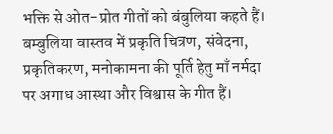भक्ति से ओत-प्रोत गीतों को बंबुलिया कहते हैं। बम्बुलिया वास्तव में प्रकृति चित्रण, संवेदना, प्रकृतिकरण, मनोकामना की पूर्ति हेतु माँ नर्मदा पर अगाध आस्था और विश्वास के गीत हैं।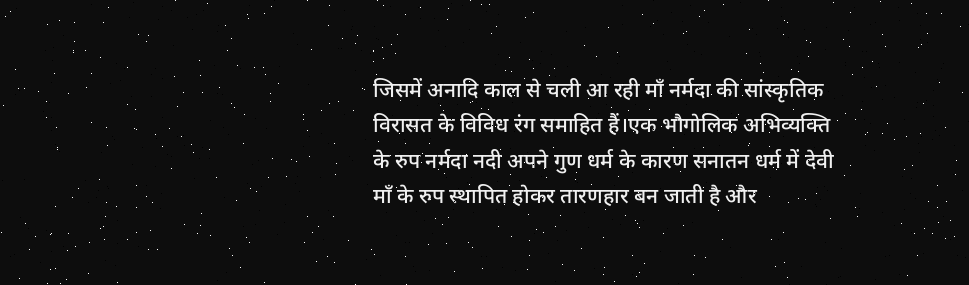जिसमें अनादि काल से चली आ रही माँ नर्मदा की सांस्कृतिक विरासत के विविध रंग समाहित हैं।एक भौगोलिक अभिव्यक्ति के रुप नर्मदा नदी अपने गुण धर्म के कारण सनातन धर्म में देवी माँ के रुप स्थापित होकर तारणहार बन जाती है और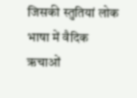जिसकी स्तुतियां लोक भाषा में वैदिक ऋचाओं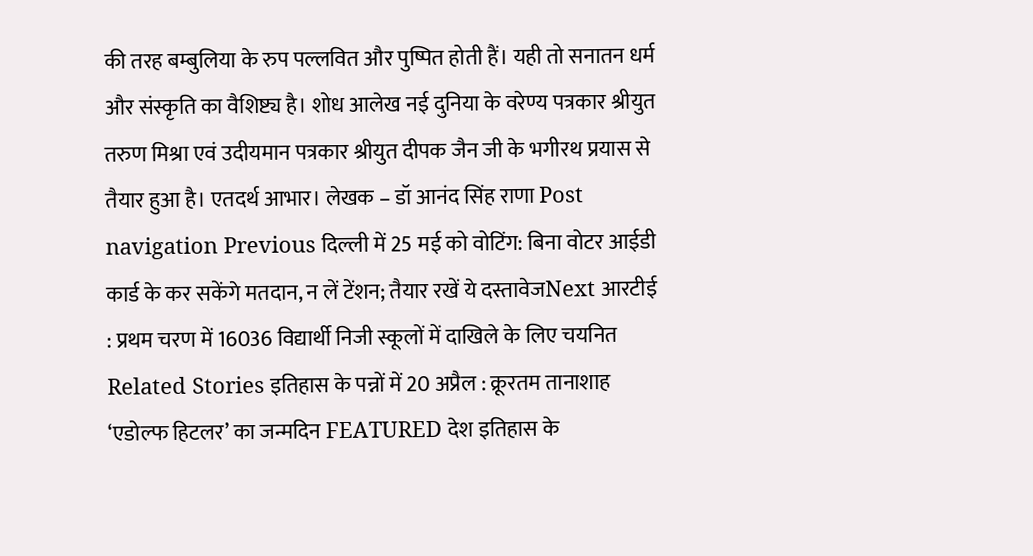की तरह बम्बुलिया के रुप पल्लवित और पुष्पित होती हैं। यही तो सनातन धर्म और संस्कृति का वैशिष्ट्य है। शोध आलेख नई दुनिया के वरेण्य पत्रकार श्रीयुत तरुण मिश्रा एवं उदीयमान पत्रकार श्रीयुत दीपक जैन जी के भगीरथ प्रयास से तैयार हुआ है। एतदर्थ आभार। लेखक – डॉ आनंद सिंह राणा Post navigation Previous दिल्ली में 25 मई को वोटिंग: बिना वोटर आईडी कार्ड के कर सकेंगे मतदान, न लें टेंशन; तैयार रखें ये दस्तावेजNext आरटीई : प्रथम चरण में 16036 विद्यार्थी निजी स्कूलों में दाखिले के लिए चयनित Related Stories इतिहास के पन्नों में 20 अप्रैल : क्रूरतम तानाशाह ‘एडोल्फ हिटलर’ का जन्मदिन FEATURED देश इतिहास के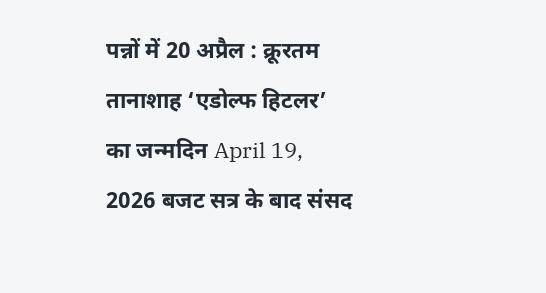पन्नों में 20 अप्रैल : क्रूरतम तानाशाह ‘एडोल्फ हिटलर’ का जन्मदिन April 19, 2026 बजट सत्र के बाद संसद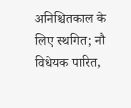अनिश्चितकाल के लिए स्थगित; नौ विधेयक पारित,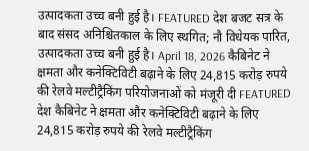उत्पादकता उच्च बनी हुई है। FEATURED देश बजट सत्र के बाद संसद अनिश्चितकाल के लिए स्थगित; नौ विधेयक पारित, उत्पादकता उच्च बनी हुई है। April 18, 2026 कैबिनेट ने क्षमता और कनेक्टिविटी बढ़ाने के लिए 24,815 करोड़ रुपये की रेलवे मल्टीट्रैकिंग परियोजनाओं को मंजूरी दी FEATURED देश कैबिनेट ने क्षमता और कनेक्टिविटी बढ़ाने के लिए 24,815 करोड़ रुपये की रेलवे मल्टीट्रैकिंग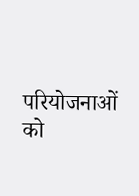परियोजनाओं को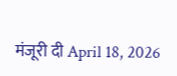मंजूरी दी April 18, 2026